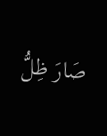صَارَ ظِلُّ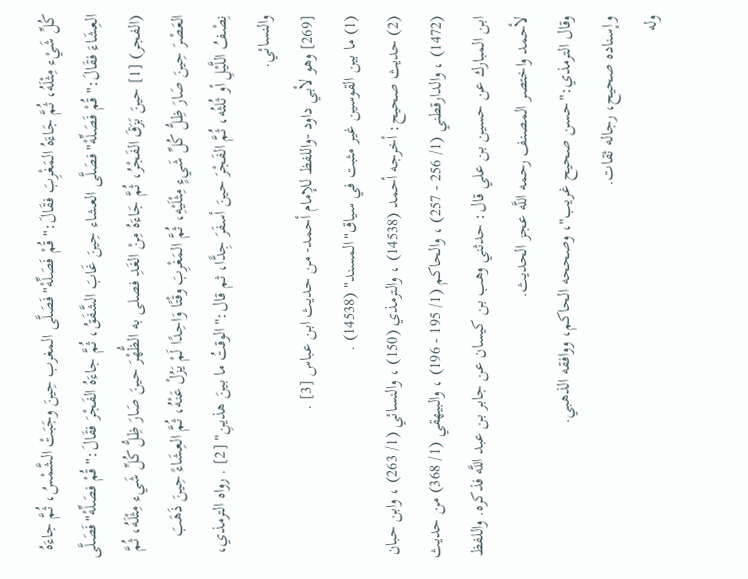كُلِّ شَيْء مِثْلَهُ، ثُمَّ جَاءَهُ المَغْرِبَ فقَالَ:"قُمْ فَصَلِّهْ"فَصَلَّى المغرب حِينَ وجَبَتْ الشَّمْسُ، ثُمَّ جاءَهُ العِشَاءَ فقَالَ:"قُمْ فَصَلِّهْ"فصَلَّى العشاء حِينَ غَابَ الشَّفَقُ، ثُمَّ جاءَهُ الفَجْرَ فقَالَ:"قُمْ فصَلِّهْ"فَصَلَّى (الفجر) [1] حينَ بَزَقَ الفَجْرُ، ثُمَّ جَاءَهُ مِنْ الغَدِ فصلى به الظُّهْرَ حينَ صَارَ ظِلُّ كُلِّ شَيء مِثْلَهُ، ثُمَّ العَصْرَ حِينَ صَارَ ظِلُّ كُلِّ شَيءٍ مِثْلَيْهِ، ثُمَّ المَغْرِبَ وقْتًا وَاحِدًا لَمْ يَزُلْ عَنْهُ، ثُمَّ العِشَاءً حِينَ ذَهَبَ نِصْفُ اللَّيْلِ أو ثُلثُه، ثُمَّ الفَجْرَ حينَ أسفَرَ جِدًّا، ثم قال:"الوقتُ ما بينَ هذينِ" [2] . رواه الترمذي، والنسائي.
[269] وهو لأبي داود -واللفظ للإمام أحمد- من حديث ابن عباس [3] .
(1) ما بين القوسين غير مثبت في سياق"المسند" (14538) .
(2) حديث صحيح: أخرجه أحمد (14538) ، والترمذي (150) ، والنسائي (1/ 263) ، وابن حبان (1472) ، والدارقطني (1/ 256 - 257) ، والحاكم (1/ 195 - 196) ، والبيهقي (1/ 368) من حديث ابن المبارك عن حسين بن علي قال: حدثني وهب بن كيسان عن جابر بن عبد اللَّه فذكره. واللفظ لأحمد واختصر المصنف رحمه اللَّه عجز الحديث.
وقال الترمذي:"حسن صحيح غريب"، وصححه الحاكم، ووافقه الذهبي.
وإسناده صحيح، رجاله ثقات.
وله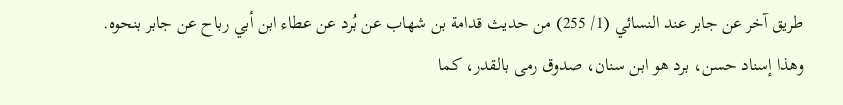طريق آخر عن جابر عند النسائي (1/ 255) من حديث قدامة بن شهاب عن بُرد عن عطاء ابن أبي رباح عن جابر بنحوه.
وهذا إسناد حسن، برد هو ابن سنان، صدوق رمى بالقدر، كما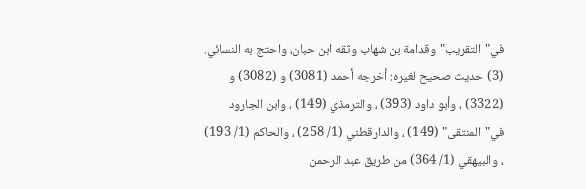في"التقريب"وقدامة بن شهاب وثقه ابن حبان، واحتج به النسائي.
(3) حديث صحيح لغيره: أخرجه أحمد (3081) و (3082) و (3322) ، وأبو داود (393) ، والترمذي (149) ، وابن الجارود في"المنتقى" (149) ، والدارقطني (1/ 258) ، والحاكم (1/ 193) ، والبيهقي (1/ 364) من طريق عبد الرحمن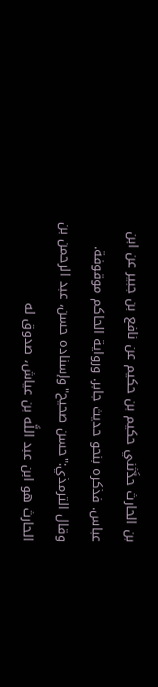بن الحارث حدَّثني حكيم بن حكيم عن نافع بن جبير عن ابن عباس. فذكره بنحو حديث جابر. ورواية الحاكم موقوفة.
وقال الترمذي:"حسن صحيح"وإسناده حسن، عبد الرحمن بن الحارث هو ابن عبد اللَّه بن عياش، صدوق له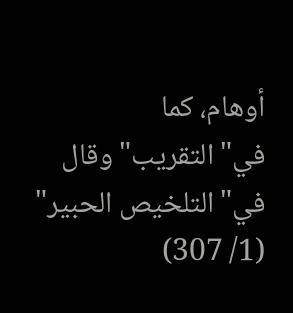أوهام، كما في"التقريب"وقال في"التلخيص الحبير" (1/ 307)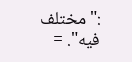:"مختلف فيه". =